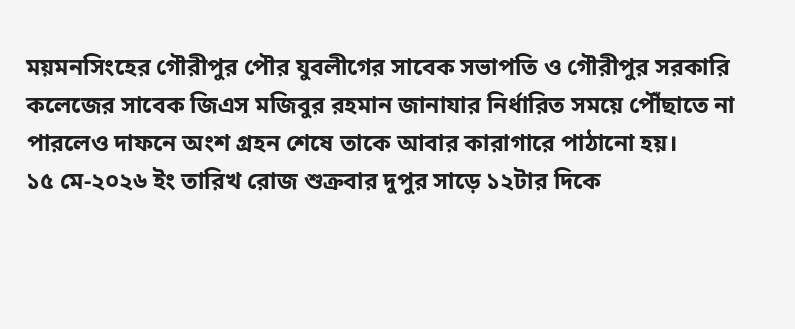ময়মনসিংহের গৌরীপুর পৌর যুবলীগের সাবেক সভাপতি ও গৌরীপুর সরকারি কলেজের সাবেক জিএস মজিবুর রহমান জানাযার নির্ধারিত সময়ে পৌঁছাতে না পারলেও দাফনে অংশ গ্রহন শেষে তাকে আবার কারাগারে পাঠানো হয়।
১৫ মে-২০২৬ ইং তারিখ রোজ শুক্রবার দুপুর সাড়ে ১২টার দিকে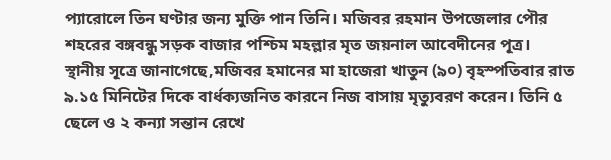প্যারোলে তিন ঘণ্টার জন্য মুক্তি পান তিনি। মজিবর রহমান উপজেলার পৌর শহরের বঙ্গবন্ধু সড়ক বাজার পশ্চিম মহল্লার মৃত জয়নাল আবেদীনের পূত্র।
স্থানীয় সূত্রে জানাগেছে,মজিবর হমানের মা হাজেরা খাতুন (৯০) বৃহস্পতিবার রাত ৯.১৫ মিনিটের দিকে বার্ধক্যজনিত কারনে নিজ বাসায় মৃত্যুবরণ করেন। তিনি ৫ ছেলে ও ২ কন্যা সন্তান রেখে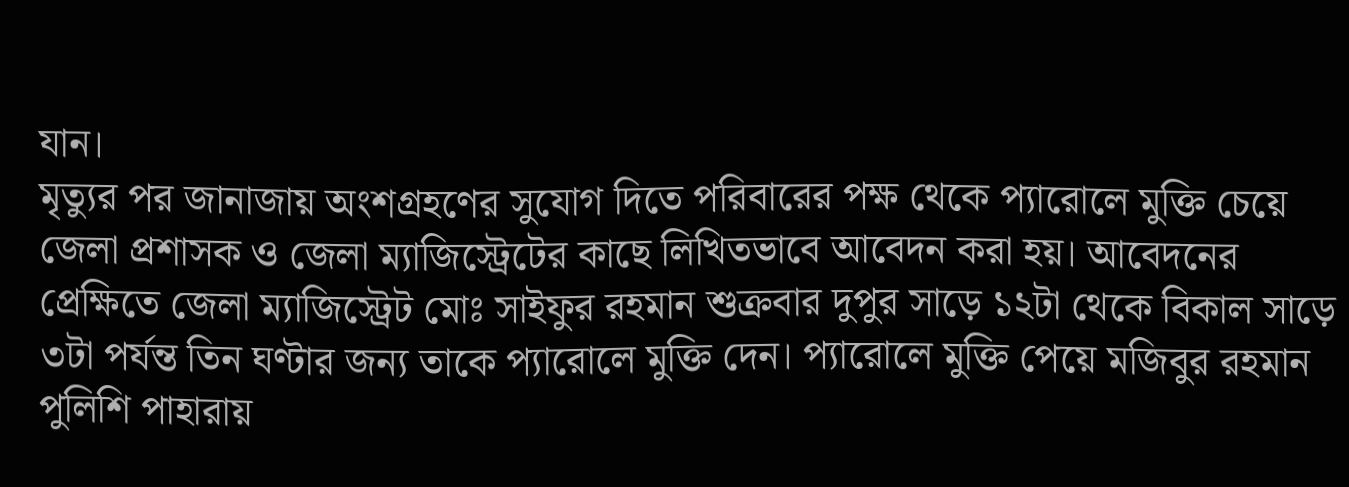যান।
মৃত্যুর পর জানাজায় অংশগ্রহণের সুযোগ দিতে পরিবারের পক্ষ থেকে প্যারোলে মুক্তি চেয়ে জেলা প্রশাসক ও জেলা ম্যাজিস্ট্রেটের কাছে লিখিতভাবে আবেদন করা হয়। আবেদনের প্রেক্ষিতে জেলা ম্যাজিস্ট্রেট মোঃ সাইফুর রহমান শুক্রবার দুপুর সাড়ে ১২টা থেকে বিকাল সাড়ে ৩টা পর্যন্ত তিন ঘণ্টার জন্য তাকে প্যারোলে মুক্তি দেন। প্যারোলে মুক্তি পেয়ে মজিবুর রহমান পুলিশি পাহারায়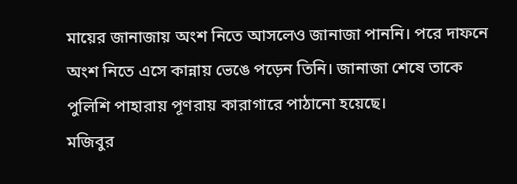মায়ের জানাজায় অংশ নিতে আসলেও জানাজা পাননি। পরে দাফনে অংশ নিতে এসে কান্নায় ভেঙে পড়েন তিনি। জানাজা শেষে তাকে পুলিশি পাহারায় পূণরায় কারাগারে পাঠানো হয়েছে।
মজিবুর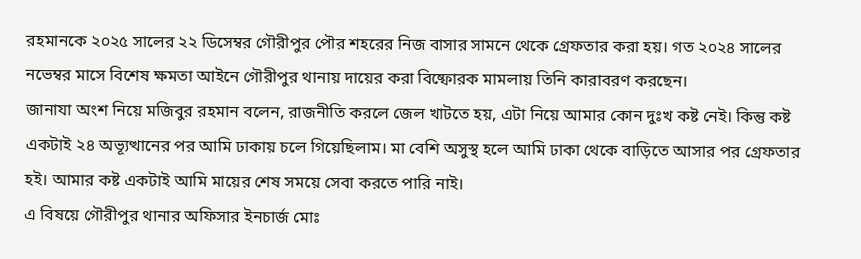রহমানকে ২০২৫ সালের ২২ ডিসেম্বর গৌরীপুর পৌর শহরের নিজ বাসার সামনে থেকে গ্রেফতার করা হয়। গত ২০২৪ সালের নভেম্বর মাসে বিশেষ ক্ষমতা আইনে গৌরীপুর থানায় দায়ের করা বিষ্ফোরক মামলায় তিনি কারাবরণ করছেন।
জানাযা অংশ নিয়ে মজিবুর রহমান বলেন, রাজনীতি করলে জেল খাটতে হয়, এটা নিয়ে আমার কোন দুঃখ কষ্ট নেই। কিন্তু কষ্ট একটাই ২৪ অভ্যূত্থানের পর আমি ঢাকায় চলে গিয়েছিলাম। মা বেশি অসুস্থ হলে আমি ঢাকা থেকে বাড়িতে আসার পর গ্রেফতার হই। আমার কষ্ট একটাই আমি মায়ের শেষ সময়ে সেবা করতে পারি নাই।
এ বিষয়ে গৌরীপুর থানার অফিসার ইনচার্জ মোঃ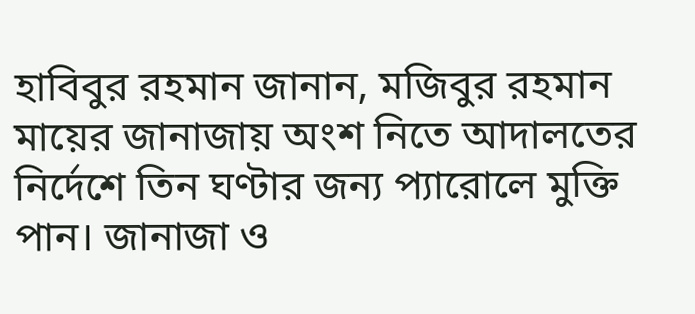হাবিবুর রহমান জানান, মজিবুর রহমান মায়ের জানাজায় অংশ নিতে আদালতের নির্দেশে তিন ঘণ্টার জন্য প্যারোলে মুক্তি পান। জানাজা ও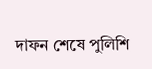দাফন শেষে পুলিশি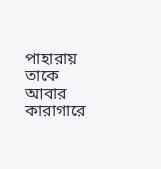পাহারায় তাকে আবার কারাগারে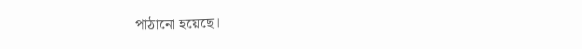পাঠানো হয়েছে।